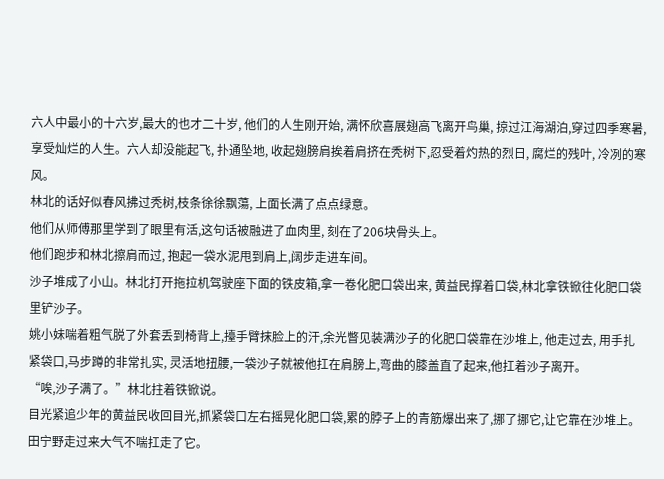六人中最小的十六岁,最大的也才二十岁, 他们的人生刚开始, 满怀欣喜展翅高飞离开鸟巢, 掠过江海湖泊,穿过四季寒暑, 享受灿烂的人生。六人却没能起飞, 扑通坠地, 收起翅膀肩挨着肩挤在秃树下,忍受着灼热的烈日, 腐烂的残叶, 冷冽的寒风。
林北的话好似春风拂过秃树,枝条徐徐飘蕩, 上面长满了点点绿意。
他们从师傅那里学到了眼里有活,这句话被融进了血肉里, 刻在了206块骨头上。
他们跑步和林北擦肩而过, 抱起一袋水泥甩到肩上,阔步走进车间。
沙子堆成了小山。林北打开拖拉机驾驶座下面的铁皮箱,拿一卷化肥口袋出来, 黄益民撑着口袋,林北拿铁锨往化肥口袋里铲沙子。
姚小妹喘着粗气脱了外套丢到椅背上,擡手臂抹脸上的汗,余光瞥见装满沙子的化肥口袋靠在沙堆上, 他走过去, 用手扎紧袋口,马步蹲的非常扎实, 灵活地扭腰,一袋沙子就被他扛在肩膀上,弯曲的膝盖直了起来,他扛着沙子离开。
“唉,沙子满了。”林北拄着铁锨说。
目光紧追少年的黄益民收回目光,抓紧袋口左右摇晃化肥口袋,累的脖子上的青筋爆出来了,挪了挪它,让它靠在沙堆上。
田宁野走过来大气不喘扛走了它。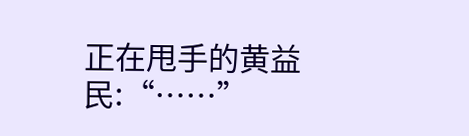正在甩手的黄益民:“……”